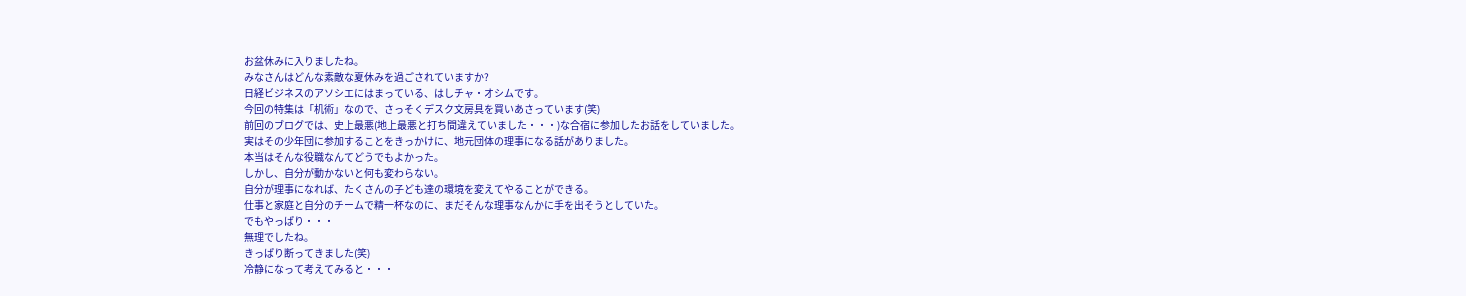お盆休みに入りましたね。
みなさんはどんな素敵な夏休みを過ごされていますか?
日経ビジネスのアソシエにはまっている、はしチャ・オシムです。
今回の特集は「机術」なので、さっそくデスク文房具を買いあさっています(笑)
前回のブログでは、史上最悪(地上最悪と打ち間違えていました・・・)な合宿に参加したお話をしていました。
実はその少年団に参加することをきっかけに、地元団体の理事になる話がありました。
本当はそんな役職なんてどうでもよかった。
しかし、自分が動かないと何も変わらない。
自分が理事になれば、たくさんの子ども達の環境を変えてやることができる。
仕事と家庭と自分のチームで精一杯なのに、まだそんな理事なんかに手を出そうとしていた。
でもやっぱり・・・
無理でしたね。
きっぱり断ってきました(笑)
冷静になって考えてみると・・・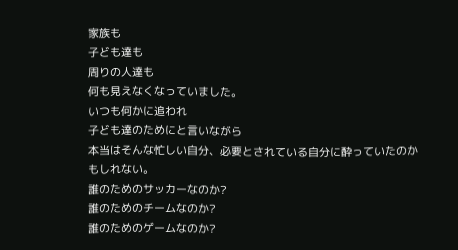家族も
子ども達も
周りの人達も
何も見えなくなっていました。
いつも何かに追われ
子ども達のためにと言いながら
本当はそんな忙しい自分、必要とされている自分に酔っていたのかもしれない。
誰のためのサッカーなのか?
誰のためのチームなのか?
誰のためのゲームなのか?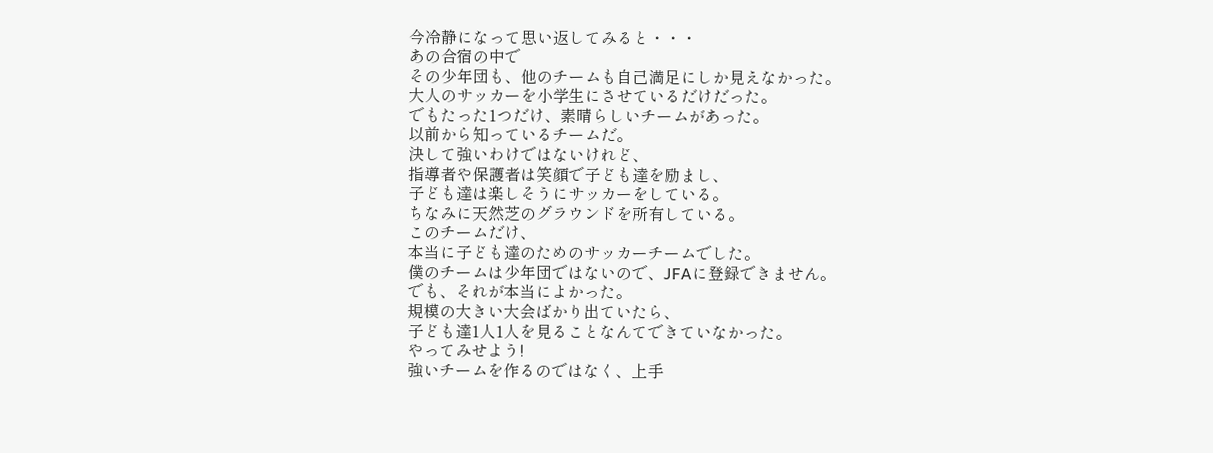今冷静になって思い返してみると・・・
あの合宿の中で
その少年団も、他のチームも自己満足にしか見えなかった。
大人のサッカーを小学生にさせているだけだった。
でもたった1つだけ、素晴らしいチームがあった。
以前から知っているチームだ。
決して強いわけではないけれど、
指導者や保護者は笑顔で子ども達を励まし、
子ども達は楽しそうにサッカーをしている。
ちなみに天然芝のグラウンドを所有している。
このチームだけ、
本当に子ども達のためのサッカーチームでした。
僕のチームは少年団ではないので、JFAに登録できません。
でも、それが本当によかった。
規模の大きい大会ばかり出ていたら、
子ども達1人1人を見ることなんてできていなかった。
やってみせよう!
強いチームを作るのではなく、上手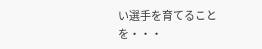い選手を育てることを・・・